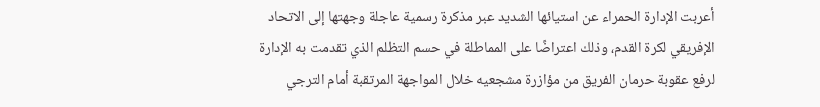أعربت الإدارة الحمراء عن استيائها الشديد عبر مذكرة رسمية عاجلة وجهتها إلى الاتحاد الإفريقي لكرة القدم، وذلك اعتراضًا على المماطلة في حسم التظلم الذي تقدمت به الإدارة لرفع عقوبة حرمان الفريق من مؤازرة مشجعيه خلال المواجهة المرتقبة أمام الترجي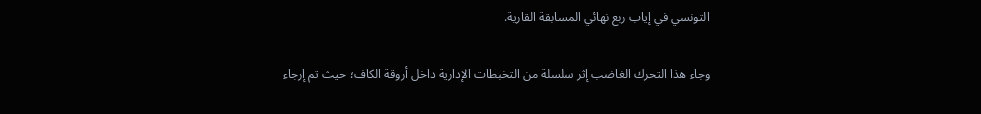التونسي في إياب ربع نهائي المسابقة القارية.

وجاء هذا التحرك الغاضب إثر سلسلة من التخبطات الإدارية داخل أروقة الكاف؛ حيث تم إرجاء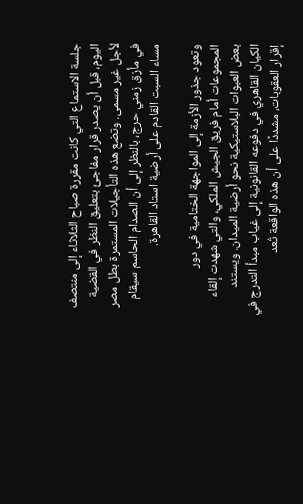جلسة الاستماع التي كانت مقررة صباح الثلاثاء إلى منتصف اليوم، قبل أن يصدر قرار مفاجئ بتعليق النظر في القضية لأجل غير مسمى. وتضع هذه التأجيلات المستمرة بطل مصر في مأزق زمني حرج، بالنظر إلى أن الصدام الحاسم سيقام مساء السبت القادم على أرضية استاد القاهرة.

وتعود جذور الأزمة إلى المواجهة الختامية في دور المجموعات أمام فريق الجيش الملكي، والتي شهدت إلقاء بعض العبوات البلاستيكية نحو أرضية الميدان. ويستند الكيان القاهري في دفوعه القانونية إلى غياب مبدأ التدرج في إقرار العقوبات، مشددًا على أن هذه الواقعة تُعد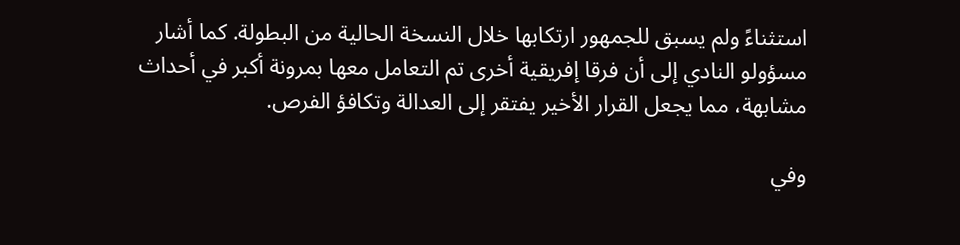استثناءً ولم يسبق للجمهور ارتكابها خلال النسخة الحالية من البطولة. كما أشار مسؤولو النادي إلى أن فرقا إفريقية أخرى تم التعامل معها بمرونة أكبر في أحداث مشابهة، مما يجعل القرار الأخير يفتقر إلى العدالة وتكافؤ الفرص.

وفي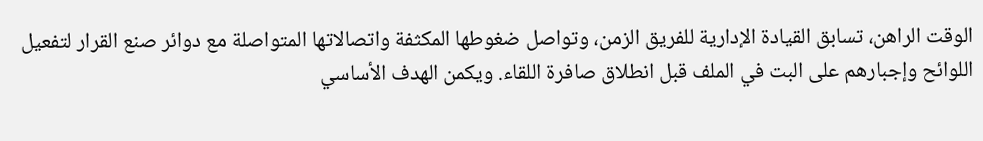الوقت الراهن، تسابق القيادة الإدارية للفريق الزمن، وتواصل ضغوطها المكثفة واتصالاتها المتواصلة مع دوائر صنع القرار لتفعيل اللوائح وإجبارهم على البت في الملف قبل انطلاق صافرة اللقاء. ويكمن الهدف الأساسي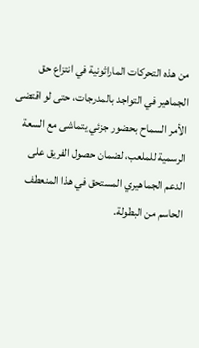من هذه التحركات الماراثونية في انتزاع حق الجماهير في التواجد بالمدرجات، حتى لو اقتضى الأمر السماح بحضور جزئي يتماشى مع السعة الرسمية للملعب، لضمان حصول الفريق على الدعم الجماهيري المستحق في هذا المنعطف الحاسم من البطولة.